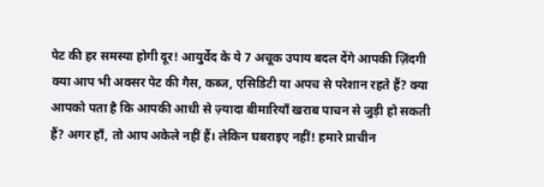पेट की हर समस्या होगी दूर! आयुर्वेद के ये 7 अचूक उपाय बदल देंगे आपकी ज़िंदगी
क्या आप भी अक्सर पेट की गैस, कब्ज, एसिडिटी या अपच से परेशान रहते हैं? क्या आपको पता है कि आपकी आधी से ज़्यादा बीमारियाँ खराब पाचन से जुड़ी हो सकती हैं? अगर हाँ, तो आप अकेले नहीं हैं। लेकिन घबराइए नहीं! हमारे प्राचीन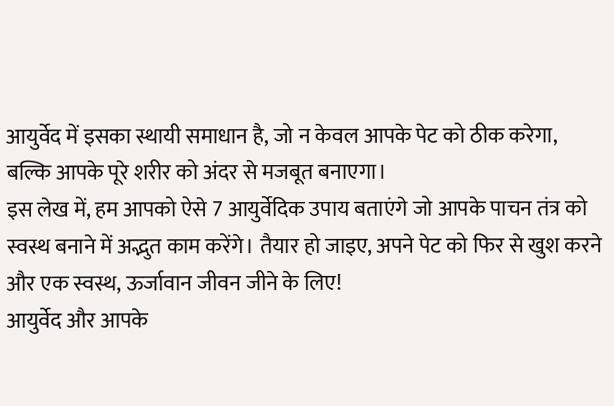आयुर्वेद में इसका स्थायी समाधान है, जो न केवल आपके पेट को ठीक करेगा, बल्कि आपके पूरे शरीर को अंदर से मजबूत बनाएगा।
इस लेख में, हम आपको ऐसे 7 आयुर्वेदिक उपाय बताएंगे जो आपके पाचन तंत्र को स्वस्थ बनाने में अद्भुत काम करेंगे। तैयार हो जाइए, अपने पेट को फिर से खुश करने और एक स्वस्थ, ऊर्जावान जीवन जीने के लिए!
आयुर्वेद और आपके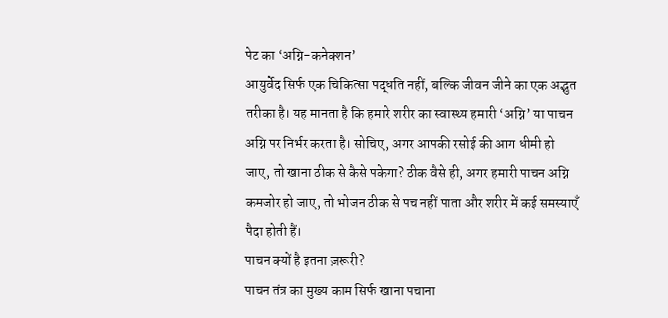पेट का ‘अग्नि-कनेक्शन’
आयुर्वेद सिर्फ एक चिकित्सा पद्धति नहीं, बल्कि जीवन जीने का एक अद्भुत तरीका है। यह मानता है कि हमारे शरीर का स्वास्थ्य हमारी ‘अग्नि’ या पाचन अग्नि पर निर्भर करता है। सोचिए, अगर आपकी रसोई की आग धीमी हो जाए, तो खाना ठीक से कैसे पकेगा? ठीक वैसे ही, अगर हमारी पाचन अग्नि कमजोर हो जाए, तो भोजन ठीक से पच नहीं पाता और शरीर में कई समस्याएँ पैदा होती हैं।
पाचन क्यों है इतना ज़रूरी?
पाचन तंत्र का मुख्य काम सिर्फ खाना पचाना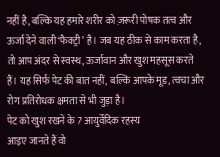नहीं है, बल्कि यह हमारे शरीर को ज़रूरी पोषक तत्व और ऊर्जा देने वाली ‘फैक्ट्री’ है। जब यह ठीक से काम करता है, तो आप अंदर से स्वस्थ, ऊर्जावान और खुश महसूस करते हैं। यह सिर्फ पेट की बात नहीं, बल्कि आपके मूड, त्वचा और रोग प्रतिरोधक क्षमता से भी जुड़ा है।
पेट को खुश रखने के 7 आयुर्वेदिक रहस्य
आइए जानते हैं वो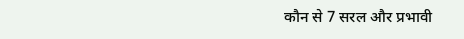कौन से 7 सरल और प्रभावी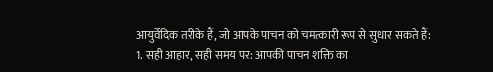आयुर्वेदिक तरीके हैं, जो आपके पाचन को चमत्कारी रूप से सुधार सकते हैं:
1. सही आहार, सही समय पर: आपकी पाचन शक्ति का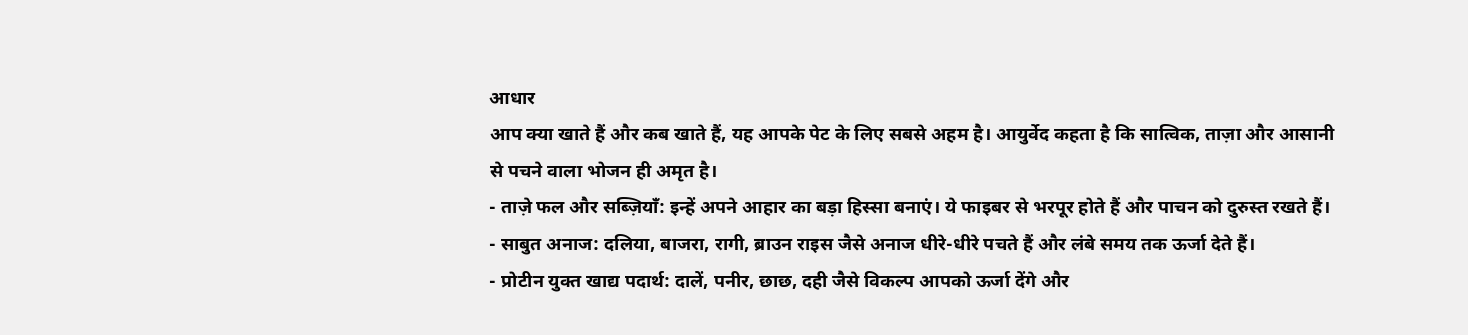आधार
आप क्या खाते हैं और कब खाते हैं, यह आपके पेट के लिए सबसे अहम है। आयुर्वेद कहता है कि सात्विक, ताज़ा और आसानी से पचने वाला भोजन ही अमृत है।
- ताज़े फल और सब्ज़ियाँ: इन्हें अपने आहार का बड़ा हिस्सा बनाएं। ये फाइबर से भरपूर होते हैं और पाचन को दुरुस्त रखते हैं।
- साबुत अनाज: दलिया, बाजरा, रागी, ब्राउन राइस जैसे अनाज धीरे-धीरे पचते हैं और लंबे समय तक ऊर्जा देते हैं।
- प्रोटीन युक्त खाद्य पदार्थ: दालें, पनीर, छाछ, दही जैसे विकल्प आपको ऊर्जा देंगे और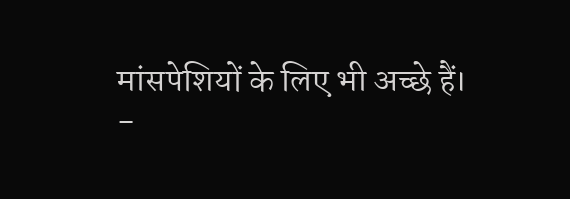मांसपेशियों के लिए भी अच्छे हैं।
-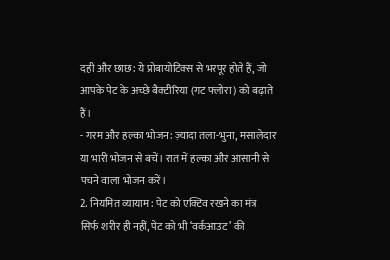दही और छाछ: ये प्रोबायोटिक्स से भरपूर होते हैं, जो आपके पेट के अच्छे बैक्टीरिया (गट फ्लोरा) को बढ़ाते हैं।
- गरम और हल्का भोजन: ज़्यादा तला-भुना, मसालेदार या भारी भोजन से बचें। रात में हल्का और आसानी से पचने वाला भोजन करें।
2. नियमित व्यायाम: पेट को एक्टिव रखने का मंत्र
सिर्फ शरीर ही नहीं, पेट को भी ‘वर्कआउट’ की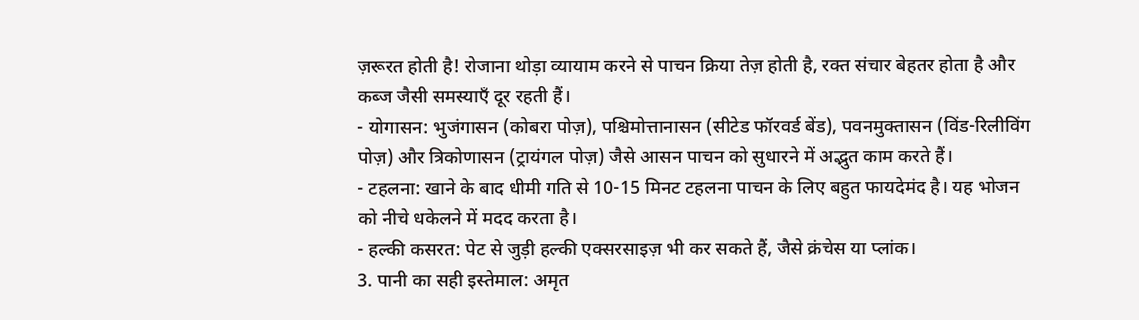ज़रूरत होती है! रोजाना थोड़ा व्यायाम करने से पाचन क्रिया तेज़ होती है, रक्त संचार बेहतर होता है और कब्ज जैसी समस्याएँ दूर रहती हैं।
- योगासन: भुजंगासन (कोबरा पोज़), पश्चिमोत्तानासन (सीटेड फॉरवर्ड बेंड), पवनमुक्तासन (विंड-रिलीविंग पोज़) और त्रिकोणासन (ट्रायंगल पोज़) जैसे आसन पाचन को सुधारने में अद्भुत काम करते हैं।
- टहलना: खाने के बाद धीमी गति से 10-15 मिनट टहलना पाचन के लिए बहुत फायदेमंद है। यह भोजन को नीचे धकेलने में मदद करता है।
- हल्की कसरत: पेट से जुड़ी हल्की एक्सरसाइज़ भी कर सकते हैं, जैसे क्रंचेस या प्लांक।
3. पानी का सही इस्तेमाल: अमृत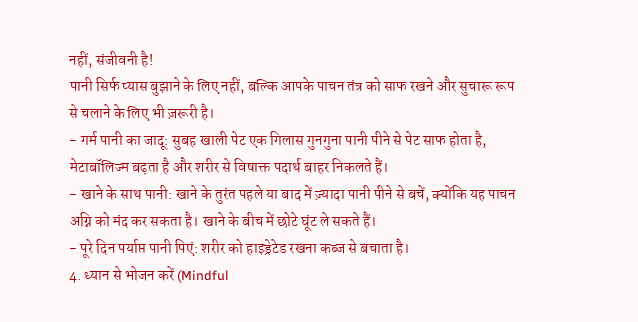नहीं, संजीवनी है!
पानी सिर्फ प्यास बुझाने के लिए नहीं, बल्कि आपके पाचन तंत्र को साफ रखने और सुचारू रूप से चलाने के लिए भी ज़रूरी है।
- गर्म पानी का जादू: सुबह खाली पेट एक गिलास गुनगुना पानी पीने से पेट साफ होता है, मेटाबॉलिज्म बढ़ता है और शरीर से विषाक्त पदार्थ बाहर निकलते हैं।
- खाने के साथ पानी: खाने के तुरंत पहले या बाद में ज़्यादा पानी पीने से बचें, क्योंकि यह पाचन अग्नि को मंद कर सकता है। खाने के बीच में छोटे घूंट ले सकते हैं।
- पूरे दिन पर्याप्त पानी पिएं: शरीर को हाइड्रेटेड रखना कब्ज से बचाता है।
4. ध्यान से भोजन करें (Mindful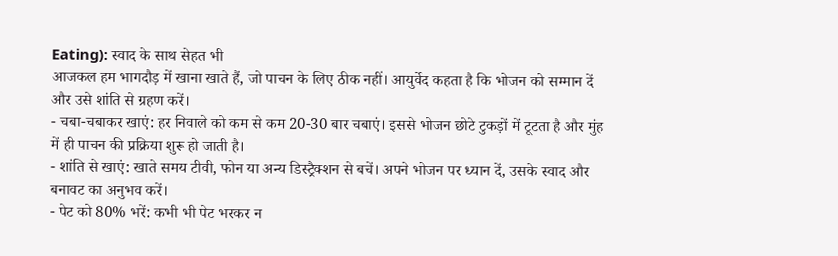Eating): स्वाद के साथ सेहत भी
आजकल हम भागदौड़ में खाना खाते हैं, जो पाचन के लिए ठीक नहीं। आयुर्वेद कहता है कि भोजन को सम्मान दें और उसे शांति से ग्रहण करें।
- चबा-चबाकर खाएं: हर निवाले को कम से कम 20-30 बार चबाएं। इससे भोजन छोटे टुकड़ों में टूटता है और मुंह में ही पाचन की प्रक्रिया शुरू हो जाती है।
- शांति से खाएं: खाते समय टीवी, फोन या अन्य डिस्ट्रैक्शन से बचें। अपने भोजन पर ध्यान दें, उसके स्वाद और बनावट का अनुभव करें।
- पेट को 80% भरें: कभी भी पेट भरकर न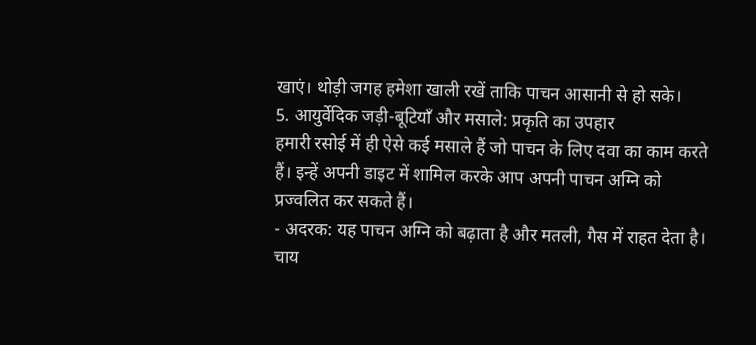खाएं। थोड़ी जगह हमेशा खाली रखें ताकि पाचन आसानी से हो सके।
5. आयुर्वेदिक जड़ी-बूटियाँ और मसाले: प्रकृति का उपहार
हमारी रसोई में ही ऐसे कई मसाले हैं जो पाचन के लिए दवा का काम करते हैं। इन्हें अपनी डाइट में शामिल करके आप अपनी पाचन अग्नि को प्रज्वलित कर सकते हैं।
- अदरक: यह पाचन अग्नि को बढ़ाता है और मतली, गैस में राहत देता है। चाय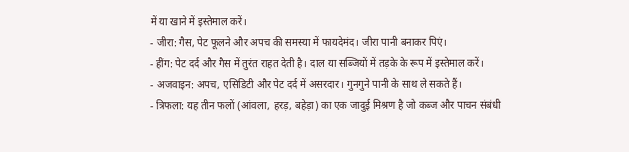में या खाने में इस्तेमाल करें।
- जीरा: गैस, पेट फूलने और अपच की समस्या में फायदेमंद। जीरा पानी बनाकर पिएं।
- हींग: पेट दर्द और गैस में तुरंत राहत देती है। दाल या सब्जियों में तड़के के रूप में इस्तेमाल करें।
- अजवाइन: अपच, एसिडिटी और पेट दर्द में असरदार। गुनगुने पानी के साथ ले सकते हैं।
- त्रिफला: यह तीन फलों (आंवला, हरड़, बहेड़ा) का एक जादुई मिश्रण है जो कब्ज और पाचन संबंधी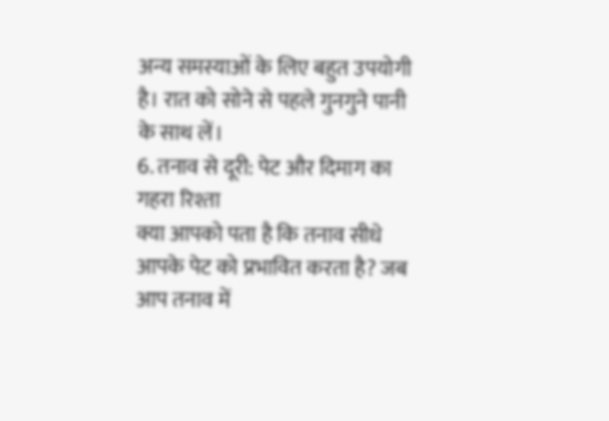अन्य समस्याओं के लिए बहुत उपयोगी है। रात को सोने से पहले गुनगुने पानी के साथ लें।
6. तनाव से दूरी: पेट और दिमाग का गहरा रिश्ता
क्या आपको पता है कि तनाव सीधे आपके पेट को प्रभावित करता है? जब आप तनाव में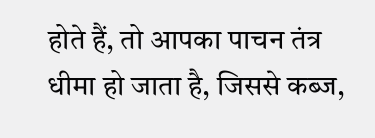होते हैं, तो आपका पाचन तंत्र धीमा हो जाता है, जिससे कब्ज,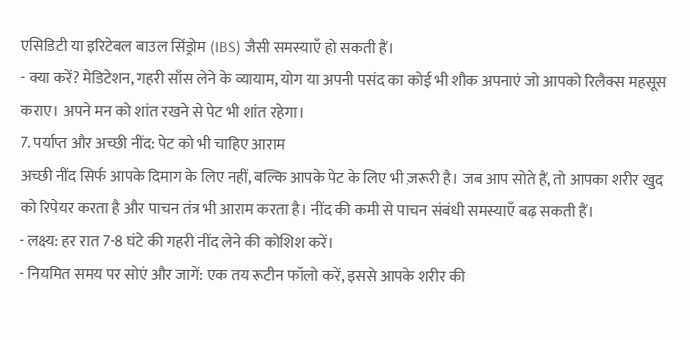एसिडिटी या इरिटेबल बाउल सिंड्रोम (IBS) जैसी समस्याएँ हो सकती हैं।
- क्या करें? मेडिटेशन, गहरी साँस लेने के व्यायाम, योग या अपनी पसंद का कोई भी शौक अपनाएं जो आपको रिलैक्स महसूस कराए। अपने मन को शांत रखने से पेट भी शांत रहेगा।
7. पर्याप्त और अच्छी नींद: पेट को भी चाहिए आराम
अच्छी नींद सिर्फ आपके दिमाग के लिए नहीं, बल्कि आपके पेट के लिए भी ज़रूरी है। जब आप सोते हैं, तो आपका शरीर खुद को रिपेयर करता है और पाचन तंत्र भी आराम करता है। नींद की कमी से पाचन संबंधी समस्याएँ बढ़ सकती हैं।
- लक्ष्य: हर रात 7-8 घंटे की गहरी नींद लेने की कोशिश करें।
- नियमित समय पर सोएं और जागें: एक तय रूटीन फॉलो करें, इससे आपके शरीर की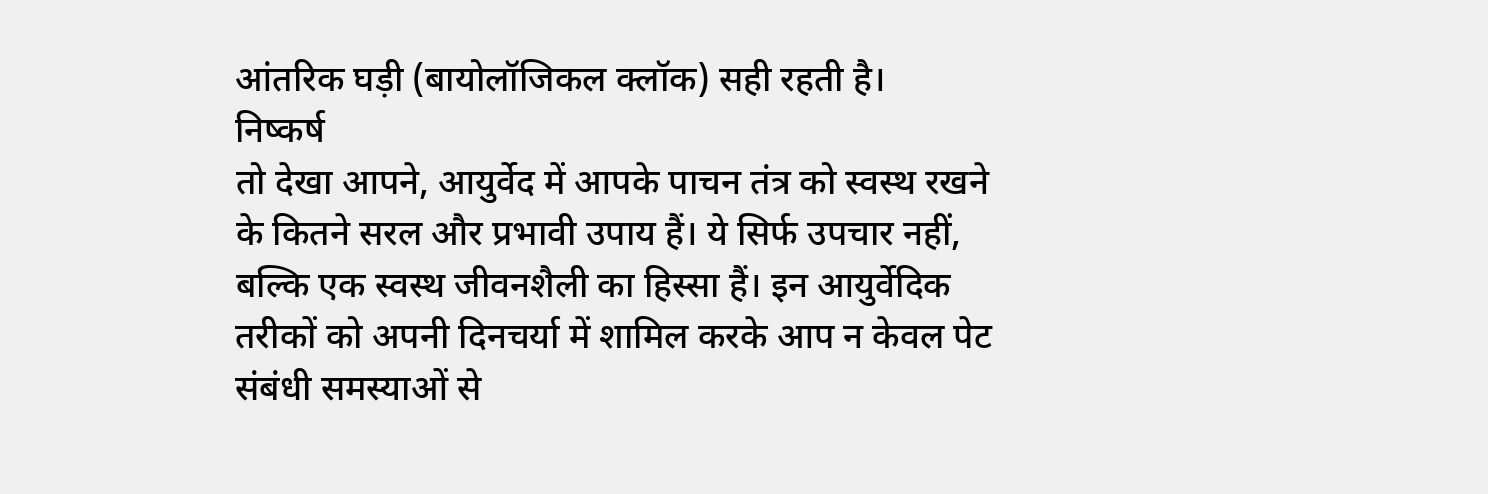आंतरिक घड़ी (बायोलॉजिकल क्लॉक) सही रहती है।
निष्कर्ष
तो देखा आपने, आयुर्वेद में आपके पाचन तंत्र को स्वस्थ रखने के कितने सरल और प्रभावी उपाय हैं। ये सिर्फ उपचार नहीं, बल्कि एक स्वस्थ जीवनशैली का हिस्सा हैं। इन आयुर्वेदिक तरीकों को अपनी दिनचर्या में शामिल करके आप न केवल पेट संबंधी समस्याओं से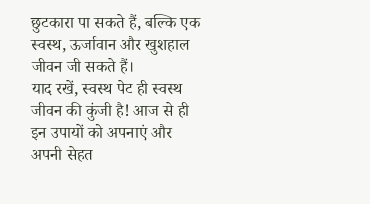छुटकारा पा सकते हैं, बल्कि एक स्वस्थ, ऊर्जावान और खुशहाल जीवन जी सकते हैं।
याद रखें, स्वस्थ पेट ही स्वस्थ जीवन की कुंजी है! आज से ही इन उपायों को अपनाएं और अपनी सेहत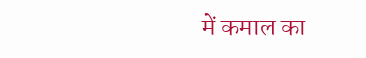में कमाल का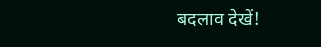बदलाव देखें!